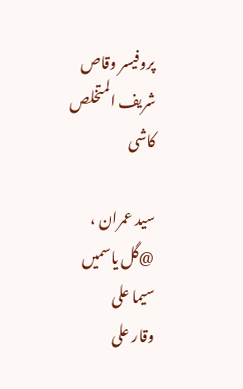پروفیسر وقاص شریف المتخلص کاشی

سید عمران ،
@گل یاسمیں
سیما علی
وقار علی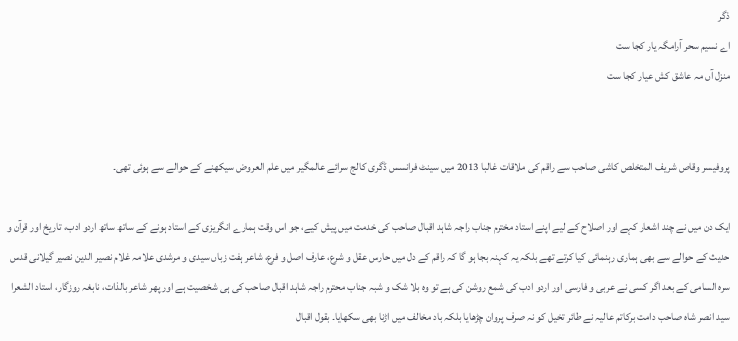ذگر
اے نسیم سحر آرامگہ یار کجا ست
منزل آں مہ عاشق کش عیار کجا ست


پروفیسر وقاص شریف المتخلص کاشی صاحب سے راقم کی ملاقات غالبا 2013 میں سینٹ فرانسس ڈگری کالج سرائے عالمگیر میں علم العروض سیکھنے کے حوالے سے ہوئی تھی۔

ایک دن میں نے چند اشعار کہے اور اصلاح کے لیے اپنے استاد مخترم جناب راجہ شاہد اقبال صاحب کی خدمت میں پیش کیے، جو اس وقت ہمارے انگریزی کے استاد ہونے کے ساتھ ساتھ اردو ادب، تاریخ اور قرآن و حدیث کے حوالے سے بھی ہماری رہنمائی کیا کرتے تھے بلکہ یہ کہنہ بجا ہو گا کہ راقم کے دل میں حارس عقل و شرع، عارف اصل و فرع، شاعر ہفت زباں سیدی و مرشدی علامہ غلام نصیر الدین نصیر گیلانی قدس سرہ السامی کے بعد اگر کسی نے عربی و فارسی اور اردو ادب کی شمع روشن کی ہے تو وہ بلا شک و شبہ جناب محترم راجہ شاہد اقبال صاحب کی ہی شخصیت ہے اور پھر شاعر بالذات، نابغہ روزگار، استاد الشعرا سید انصر شاہ صاحب دامت برکاتم عالیہ نے طائر تخیل کو نہ صرف پروان چڑھایا بلکہ باد مخالف میں اڑنا بھی سکھایا۔ بقول اقبال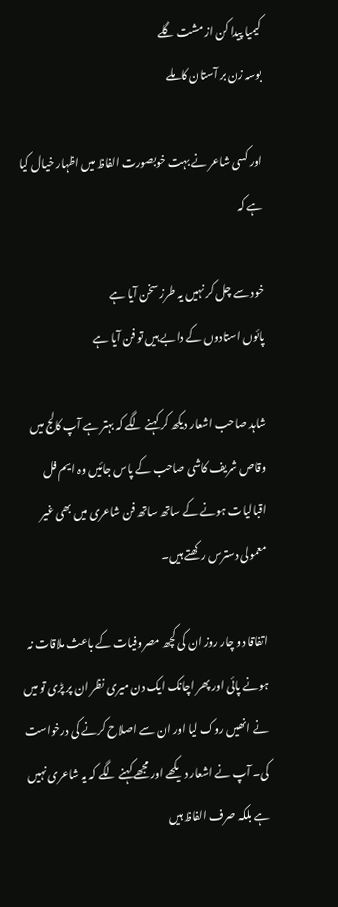کیمیا پیدا کن از مشت گلے
بوسہ زن بر آستان کاملے

اور کسی شاعر نے بہت خوبصورت الفاظ میں اظہار خیال کیا ہے کہ

خود سے چل کر نہیں یہ طرز سخن آیا ہے
پائوں استادوں کے دابے ہیں تو فن آیا ہے

شاہد صاحب اشعار دیکھ کر کہنے لگے کہ بہتر ہے آپ کالج میں وقاص شریف کاشی صاحب کے پاس جائیں وہ ایم فل اقبالیات ہونے کے ساتھ ساتھ فن شاعری میں بھی غیر معمولی دسترس رکھتے ہیں۔

اتفاقا دو چار روز ان کی کچھ مصروفیات کے باعث ملاقات نہ ہونے پائی اور پھر اچانک ایک دن میری نظر ان پر پڑی تو میں نے انھیں روک لیا اور ان سے اصلاح کرنے کی درخواست کی۔ آپ نے اشعار دیکھے اور مجھے کہنے لگے کہ یہ شاعری نہیں ہے بلکہ صرف الفاظ ہیں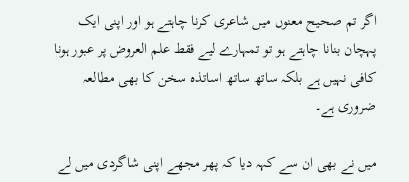اگر تم صحیح معنوں میں شاعری کرنا چاہتے ہو اور اپنی ایک پہچان بنانا چاہتے ہو تو تمہارے لیے فقط علم العروض پر عبور ہونا کافی نہیں ہے بلکہ ساتھ ساتھ اساتذہ سخن کا بھی مطالعہ ضروری ہے۔

میں نے بھی ان سے کہہ دیا کہ پھر مجھے اپنی شاگردی میں لے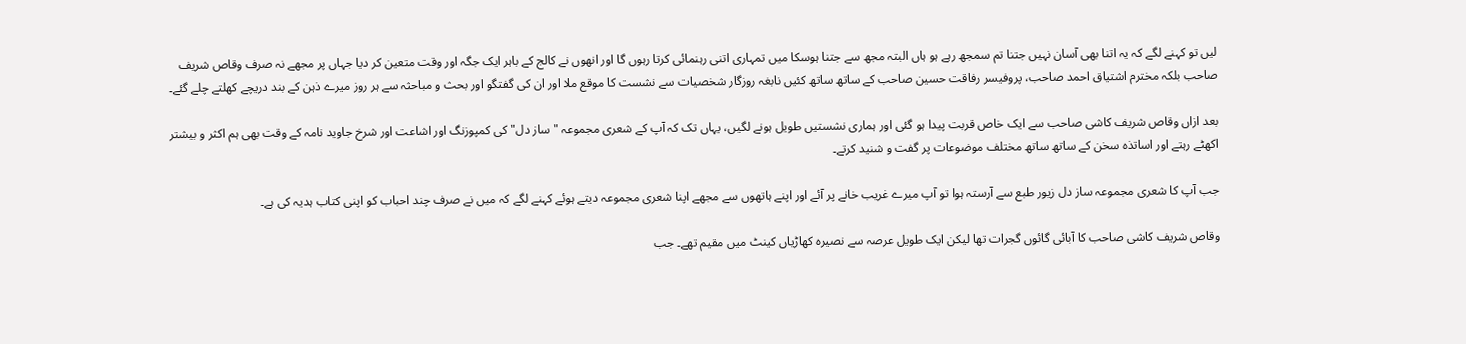لیں تو کہنے لگے کہ یہ اتنا بھی آسان نہیں جتنا تم سمجھ رہے ہو ہاں البتہ مجھ سے جتنا ہوسکا میں تمہاری اتنی رہنمائی کرتا رہوں گا اور انھوں نے کالج کے باہر ایک جگہ اور وقت متعین کر دیا جہاں پر مجھے نہ صرف وقاص شریف صاحب بلکہ مخترم اشتیاق احمد صاحب، پروفیسر رفاقت حسین صاحب کے ساتھ ساتھ کئیں نابغہ روزگار شخصیات سے نشست کا موقع ملا اور ان کی گفتگو اور بحث و مباحثہ سے ہر روز میرے ذہن کے بند دریچے کھلتے چلے گئے۔

بعد ازاں وقاص شریف کاشی صاحب سے ایک خاص قربت پیدا ہو گئی اور ہماری نشستیں طویل ہونے لگیں، یہاں تک کہ آپ کے شعری مجموعہ "ساز دل" کی کمپوزنگ اور اشاعت اور شرخ جاوید نامہ کے وقت بھی ہم اکثر و بیشتر اکھٹے رہتے اور اساتذہ سخن کے ساتھ ساتھ مختلف موضوعات پر گفت و شنید کرتے۔

جب آپ کا شعری مجموعہ ساز دل زیور طبع سے آرستہ ہوا تو آپ میرے غریب خانے پر آئے اور اپنے ہاتھوں سے مجھے اپنا شعری مجموعہ دیتے ہوئے کہنے لگے کہ میں نے صرف چند احباب کو اپنی کتاب ہدیہ کی ہے۔

وقاص شریف کاشی صاحب کا آبائی گائوں گجرات تھا لیکن ایک طویل عرصہ سے نصیرہ کھاڑیاں کینٹ میں مقیم تھے۔ جب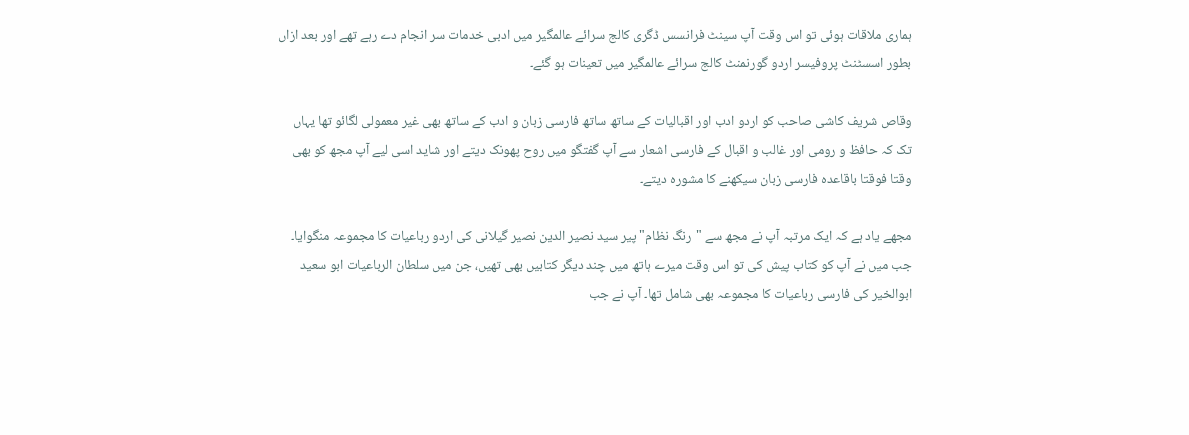ہماری ملاقات ہوئی تو اس وقت آپ سینٹ فرانسس ڈگری کالج سرائے عالمگیر میں ادبی خدمات سر انجام دے رہے تھے اور بعد ازاں بطور اسسٹنٹ پروفیسر اردو گورنمنٹ کالج سرائے عالمگیر میں تعینات ہو گئے۔

وقاص شریف کاشی صاحب کو اردو ادب اور اقبالیات کے ساتھ ساتھ فارسی زبان و ادب کے ساتھ بھی غیر معمولی لگائو تھا یہاں تک کہ حافظ و رومی اور غالب و اقبال کے فارسی اشعار سے آپ گفتگو میں روح پھونک دیتے اور شاید اسی لیے آپ مجھ کو بھی وقتا فوقتا باقاعدہ فارسی زبان سیکھنے کا مشورہ دیتے۔

مجھے یاد ہے کہ ایک مرتبہ آپ نے مجھ سے "رنگ نظام" پیر سید نصیر الدین نصیر گیلانی کی اردو رباعیات کا مجموعہ منگوایا۔ جب میں نے آپ کو کتاب پیش کی تو اس وقت میرے ہاتھ میں چند دیگر کتابیں بھی تھیں، جن میں سلطان الرباعیات ابو سعید ابوالخير کی فارسی رباعیات کا مجموعہ بھی شامل تھا۔ آپ نے جب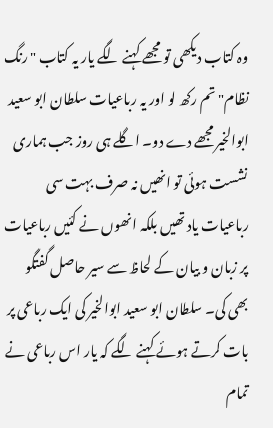وہ کتاب دیکھی تو مجھے کہنے لگے یار یہ کتاب "رنگ نظام" تم رکھ لو اور یہ رباعیات سلطان ابو سعید ابوالخير مجھے دے دو۔ اگلے ہی روز جب ہماری نشست ہوئی تو انھیں نہ صرف بہت سی رباعیات یاد تھیں بلکہ انھوں نے کئیں رباعیات پر زبان و بیان کے لحاظ سے سیر حاصل گفتگو بھی کی۔ سلطان ابو سعید ابوالخير کی ایک رباعی پر بات کرتے ہوئے کہنے لگے کہ یار اس رباعی نے تمام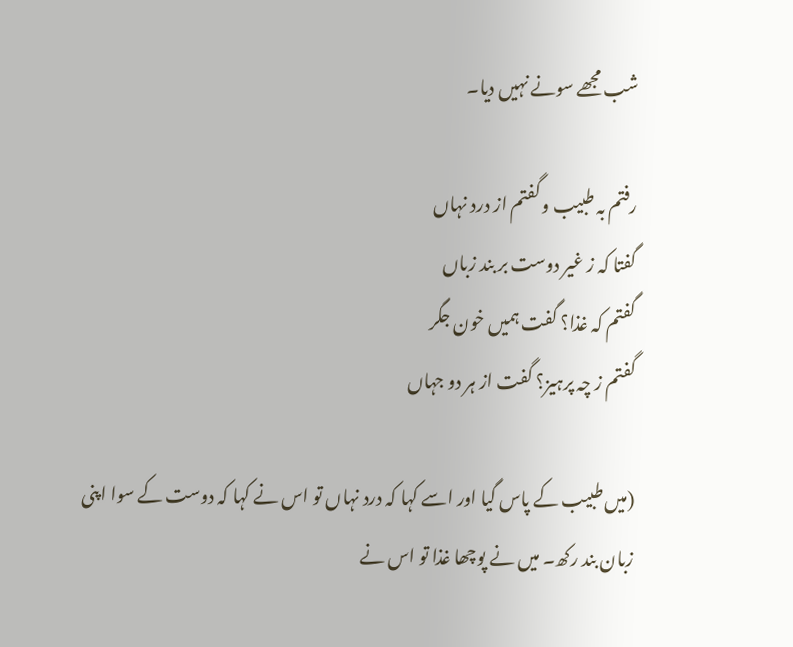شب مجھے سونے نہیں دیا۔

رفتم بہ طبیب و گفتم از درد نہاں
گفتا کہ ز غیر دوست بر بند زباں
گفتم کہ غذا؟ گفت ہمیں خون جگر
گفتم ز چہ پرہیز؟ گفت از ہر دو جہاں

(میں طبیب کے پاس گیا اور اسے کہا کہ درد نہاں تو اس نے کہا کہ دوست کے سوا اپنی زبان بند رکھ۔ میں نے پوچھا غذا تو اس نے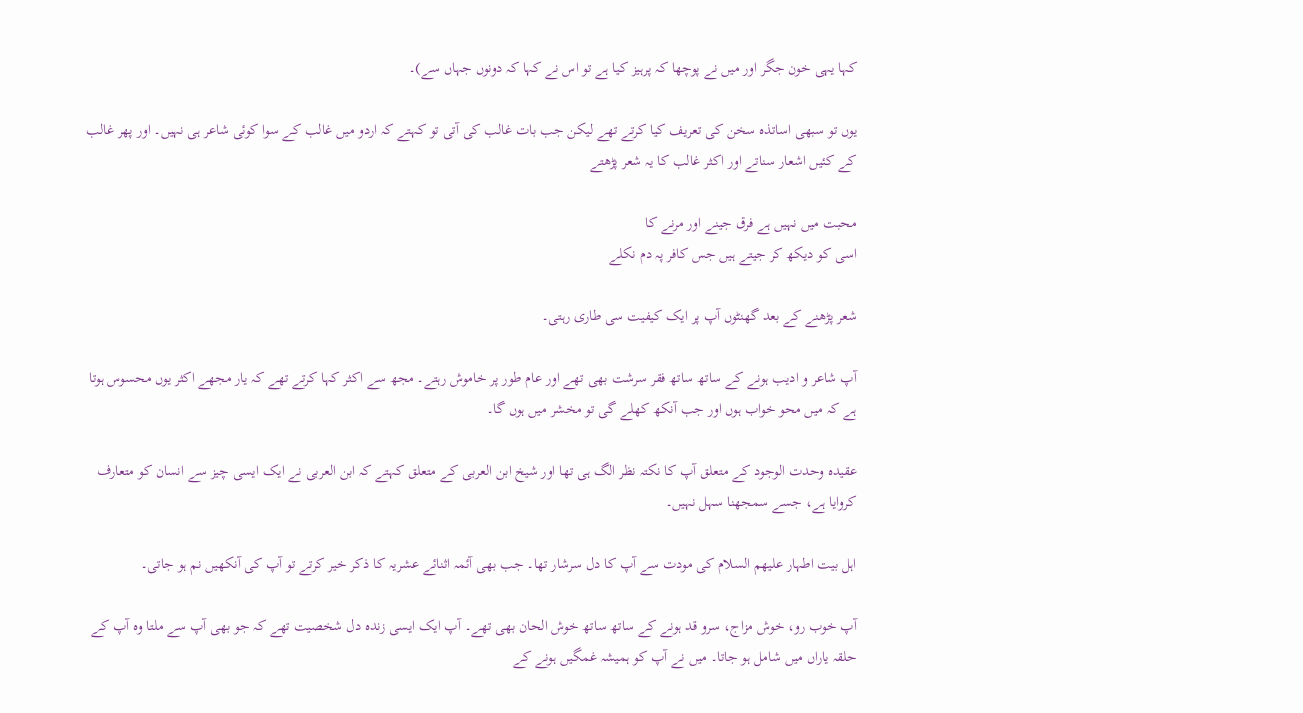کہا یہی خون جگر اور میں نے پوچھا کہ پرہیز کیا ہے تو اس نے کہا کہ دونوں جہاں سے)۔

یوں تو سبھی اساتذہ سخن کی تعریف کیا کرتے تھے لیکن جب بات غالب کی آتی تو کہتے کہ اردو میں غالب کے سوا کوئی شاعر ہی نہیں۔ اور پھر غالب کے کئیں اشعار سناتے اور اکثر غالب کا یہ شعر پڑھتے

محبت میں نہیں ہے فرق جینے اور مرنے کا
اسی کو دیکھ کر جیتے ہیں جس کافر پہ دم نکلے

شعر پڑھنے کے بعد گھنٹوں آپ پر ایک کیفیت سی طاری رہتی۔

آپ شاعر و ادیب ہونے کے ساتھ ساتھ فقر سرشت بھی تھے اور عام طور پر خاموش رہتے۔ مجھ سے اکثر کہا کرتے تھے کہ یار مجھے اکثر یوں محسوس ہوتا ہے کہ میں محو خواب ہوں اور جب آنکھ کھلے گی تو مخشر میں ہوں گا۔

عقیدہ وحدت الوجود کے متعلق آپ کا نکتہ نظر الگ ہی تھا اور شیخ ابن العربی کے متعلق کہتے کہ ابن العربی نے ایک ایسی چیز سے انسان کو متعارف کروایا ہے، جسے سمجھنا سہل نہیں۔

اہل بیت اطہار علیھم السلام کی مودت سے آپ کا دل سرشار تھا۔ جب بھی آئمہ اثنائے عشریہ کا ذکر خیر کرتے تو آپ کی آنکھیں نم ہو جاتی۔

آپ خوب رو، خوش مزاج، سرو قد ہونے کے ساتھ ساتھ خوش الحان بھی تھے۔ آپ ایک ایسی زندہ دل شخصیت تھے کہ جو بھی آپ سے ملتا وہ آپ کے حلقہ یاراں میں شامل ہو جاتا۔ میں نے آپ کو ہمیشہ غمگیں ہونے کے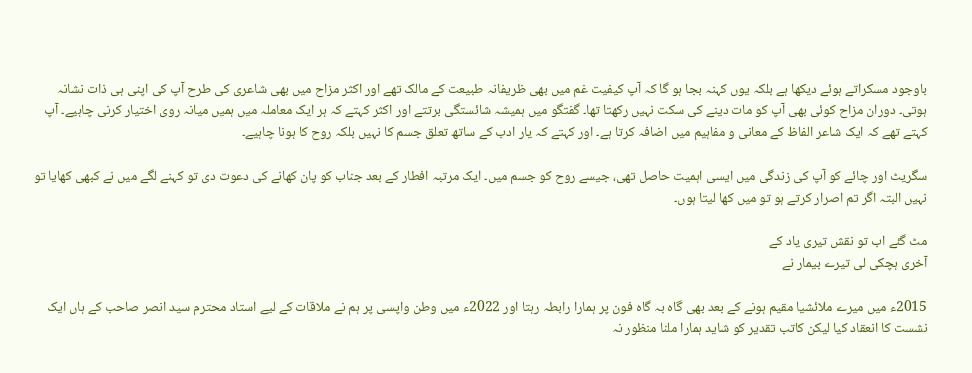باوجود مسکراتے ہوئے دیکھا ہے بلکہ یوں کہنہ بجا ہو گا کہ آپ کیفیت غم میں بھی ظریفانہ طبیعت کے مالک تھے اور اکثر مزاح میں بھی شاعری کی طرح آپ کی اپنی ہی ذات نشانہ ہوتی۔ دوران مزاح کوئی بھی آپ کو مات دینے کی سکت نہیں رکھتا تھا۔ گفتگو میں ہمیشہ شائستگی برتتے اور اکثر کہتے کہ ہر ایک معاملہ میں ہمیں میانہ روی اختیار کرنی چاہیے۔ آپ کہتے تھے کہ ایک شاعر الفاظ کے معانی و مفاہیم میں اضافہ کرتا ہے۔ اور کہتے کہ یار ادب کے ساتھ تعلق جسم کا نہیں بلکہ روح کا ہونا چاہیے۔

سگریٹ اور چائے کو آپ کی زندگی میں ایسی اہمیت حاصل تھی، جیسے روح کو جسم میں۔ ایک مرتبہ افطار کے بعد جناب کو پان کھانے کی دعوت دی تو کہنے لگے میں نے کبھی کھایا تو نہیں البتہ اگر تم اصرار کرتے ہو تو میں کھا لیتا ہوں۔

مٹ گئے اب تو نقش تیری یاد کے
آخری ہچکی لی تیرے بیمار نے

2015ء میں میرے ملائشیا مقیم ہونے کے بعد بھی گاہ بہ گاہ فون پر ہمارا رابطہ رہتا اور 2022ء میں وطن واپسی پر ہم نے ملاقات کے لیے استاد محترم سید انصر صاحب کے ہاں ایک نشست کا انعقاد کیا لیکن کاتب تقدیر کو شاید ہمارا ملنا منظور نہ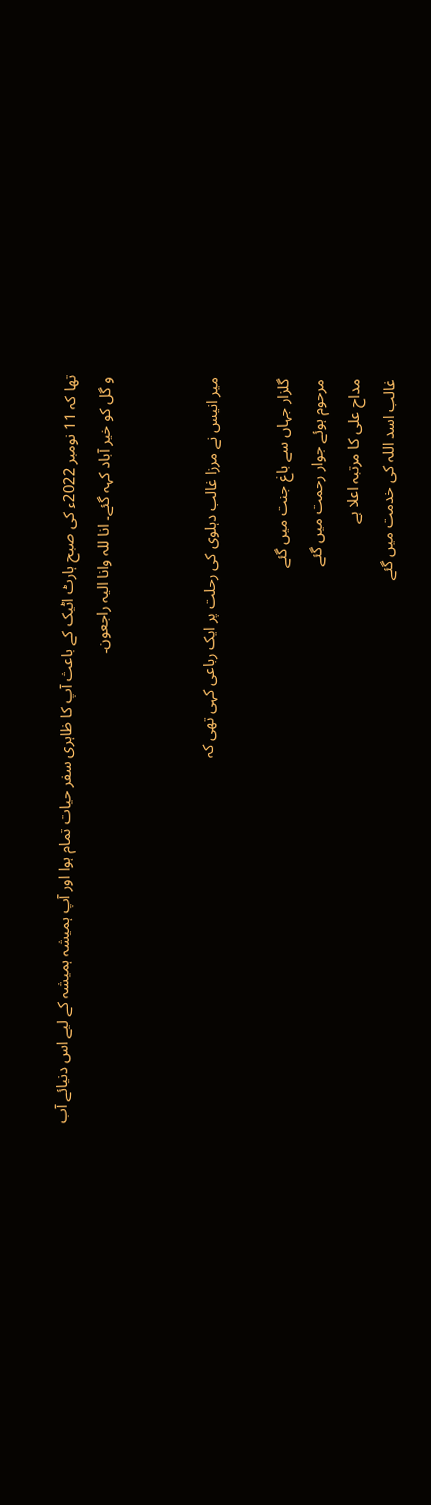تھا کہ 11 نومبر 2022ء کی صبح ہارٹ اٹیک کے باعث آپ کا ظاہری سفر حیات تمام ہوا اور آپ ہمیشہ ہمیشہ کے لیے اس دنیائے آب و گل کو خیر آباد کہہ گئے۔ انا للہ وانا الیہ راجعون۔


میر انیس نے مرزا غالب دہلوی کی رحلت پر ایک رباعی کہی تھی کہ

گلزار جہاں سے باغ جنت میں گئے
مرحوم ہوئے جوار رحمت میں گئے
مداح علی کا مرتبہ اعلا ہے
غالب اسد اللہ کی خدمت میں گئے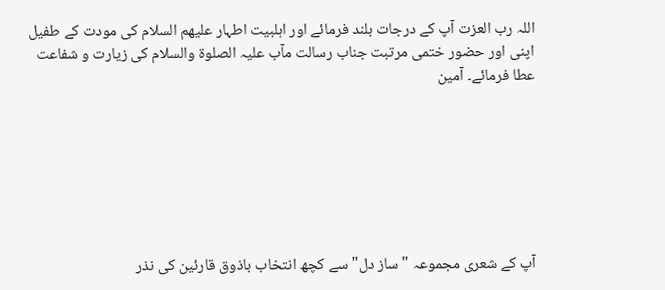اللہ رب العزت آپ کے درجات بلند فرمائے اور اہلبیت اطہار علیھم السلام کی مودت کے طفیل اپنی اور حضور ختمی مرتبت جناب رسالت مآب علیہ الصلوة والسلام کی زیارت و شفاعت عطا فرمائے۔ آمین







آپ کے شعری مجموعہ "ساز دل" سے کچھ انتخاب باذوق قارئین کی نذر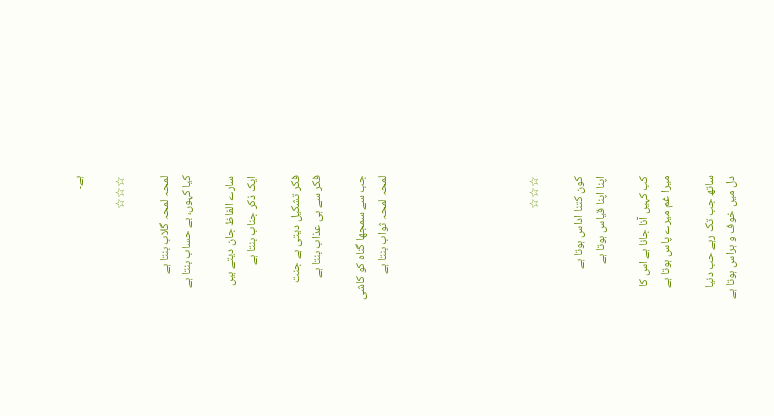ہے۔

☆☆☆

لمحہ لمحہ گلاب بنتا ہے
کیا کہوں، بے حساب بنتا ہے

سارے الفاظ جان دیتے ہیں
ایک ذکر جناب بنتا ہے

فکر تشکیل دیتی ہے جنت
فکر سے ہی عذاب بنتا ہے

جب سے سمجھا گناہ کو کاشی
لمحہ لمحہ ثواب بنتا ہے






☆☆☆

کون کتنا اداس ہوتا ہے
اپنا اپنا قیاس ہوتا ہے

کب کہیں آنا جانا ہے اس کا
میرا غم میرے پاس ہوتا ہے

ساتھ جب تک رہے حب دنیا
دل میں خوف و ہراس ہوتا ہے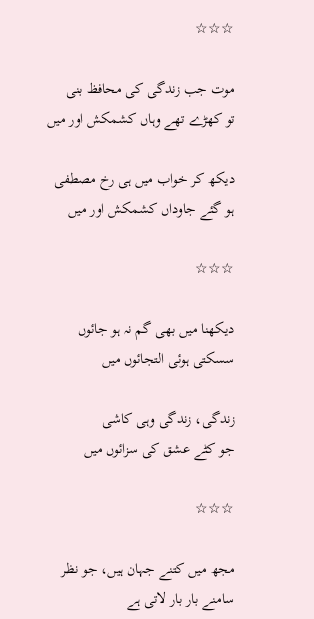☆☆☆

موت جب زندگی کی محافظ بنی
تو کھڑے تھے وہاں کشمکش اور میں

دیکھ کر خواب میں ہی رخ مصطفی
ہو گئے جاوداں کشمکش اور میں

☆☆☆

دیکھنا میں بھی گم نہ ہو جائوں
سسکتی ہوئی التجائوں میں

زندگی، زندگی وہی کاشی
جو کٹے عشق کی سزائوں میں

☆☆☆

مجھ میں کتنے جہان ہیں، جو نظر
سامنے بار بار لاتی ہے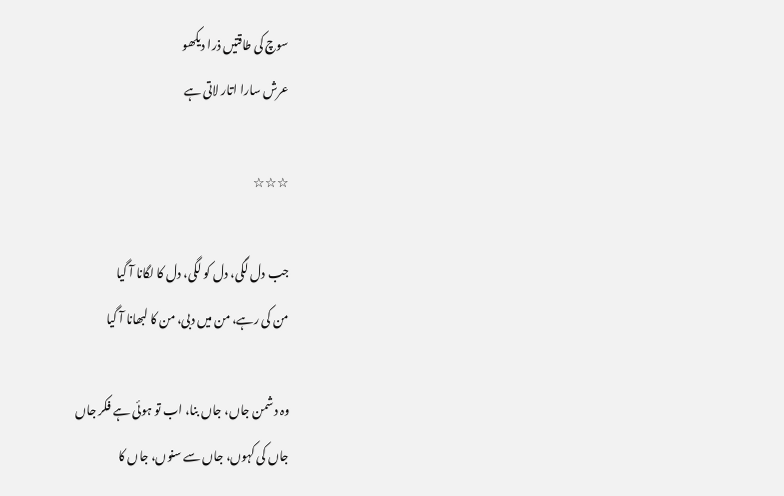سوچ کی طاقتیں ذرا دیکھو
عرش سارا اتار لاتی ہے

☆☆☆

جب دل لگی، دل کو لگی، دل کا لگانا آ گیا
من کی رہے، من میں دبی، من کا لبھانا آ گیا

وہ دشمن جاں، جاں بنا، اب تو ہوئی ہے فکر جاں
جاں کی کہوں، جاں سے سنوں، جاں کا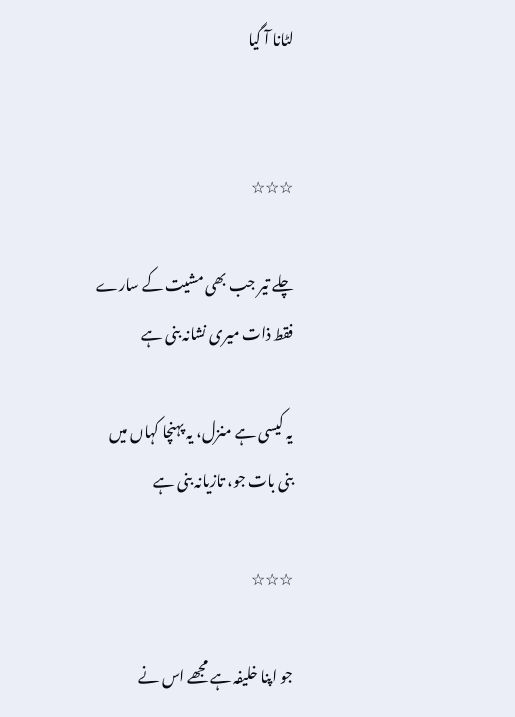لٹانا آ گیا


☆☆☆

چلے تیر جب بھی مشیت کے سارے
فقط ذات میری نشانہ بنی ہے

یہ کیسی ہے منزل، یہ پہنچا کہاں میں
بنی بات جو، تازیانہ بنی ہے

☆☆☆

جو اپنا خلیفہ ہے مجھے اس نے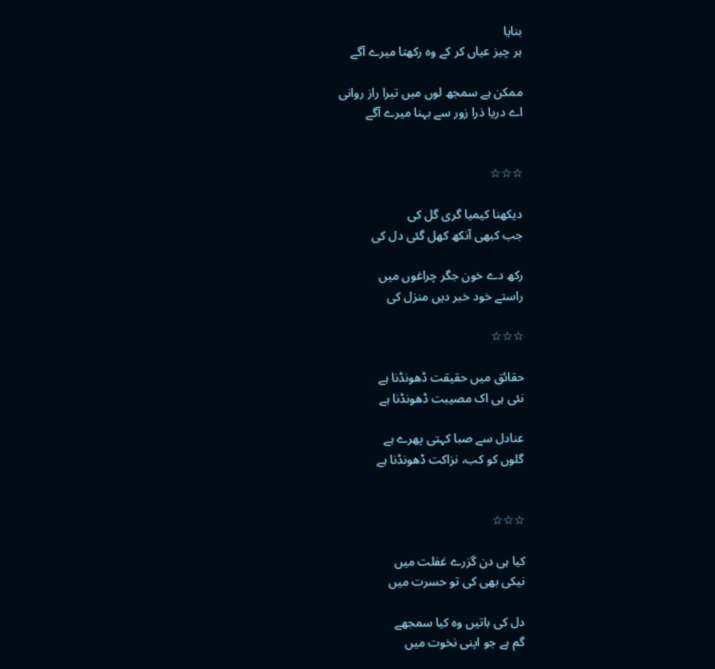بنایا
ہر چیز عیاں کر کے وہ رکھتا میرے آگے

ممکن ہے سمجھ لوں میں تیرا راز روانی
اے دریا ذرا زور سے بہنا میرے آگے


☆☆☆

دیکھنا کیمیا گری گل کی
جب کبھی آنکھ کھل گئی دل کی

رکھ دے خون جگر چراغوں میں
راستے خود خبر دیں منزل کی

☆☆☆

حقائق میں حقیقت ڈھونڈنا ہے
نئی ہی اک مصیبت ڈھونڈنا ہے

عنادل سے صبا کہتی پھرے ہے
گلوں کو کب، نزاکت ڈھونڈنا ہے


☆☆☆

کیا ہی دن گزرے غفلت میں
نیکی بھی کی تو حسرت میں

دل کی باتیں وہ کیا سمجھے
گم ہے جو اپنی نخوت میں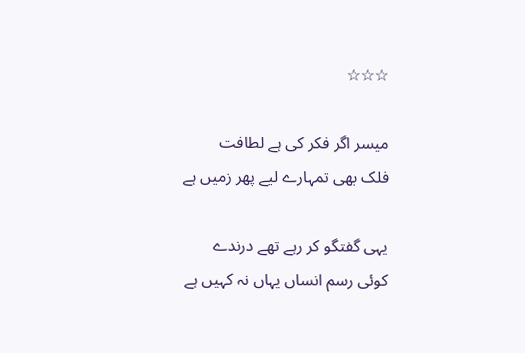☆☆☆

میسر اگر فکر کی ہے لطافت
فلک بھی تمہارے لیے پھر زمیں ہے

یہی گفتگو کر رہے تھے درندے
کوئی رسم انساں یہاں نہ کہیں ہے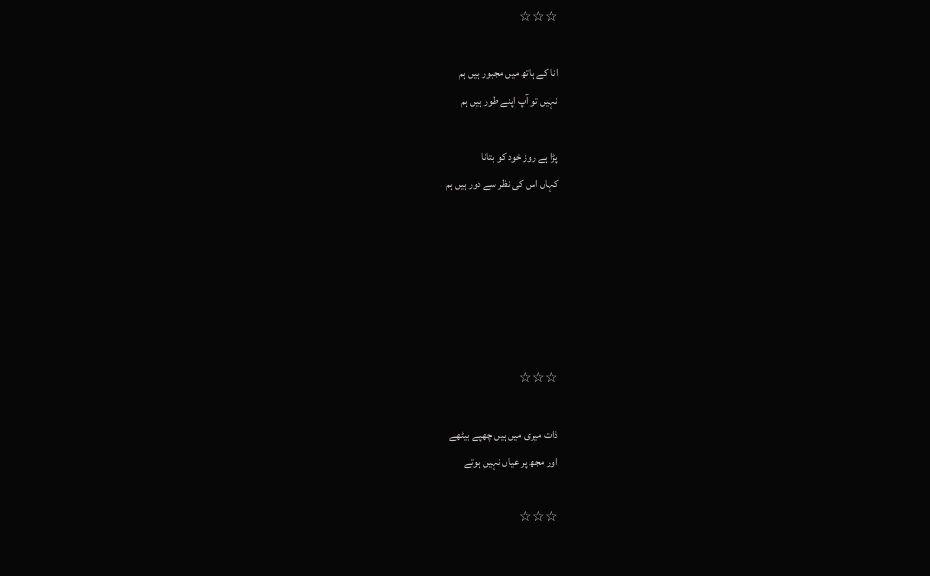☆☆☆

انا کے ہاتھ میں مجبور ہیں ہم
نہیں تو آپ اپنے طور ہیں ہم

پڑا ہے روز خود کو بتانا
کہاں اس کی نظر سے دور ہیں ہم






☆☆☆

ذات میری میں ہیں چھپے بیٹھے
اور مجھ پر عیاں نہیں ہوتے

☆☆☆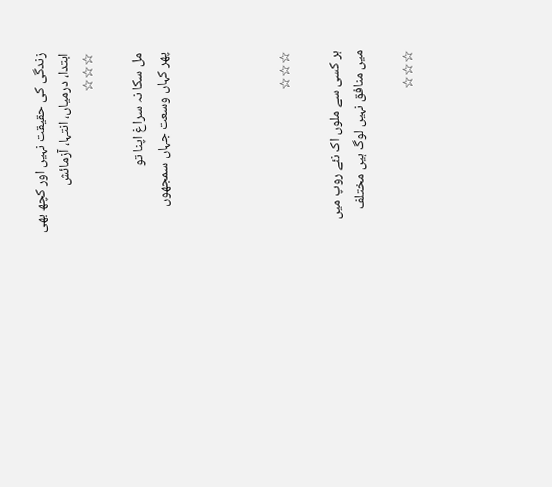زندگی کی حقیقت نہیں اور کچھ بھی
ابتدا، درمیاں، انتہا، آزمائش
☆☆☆

مل سکا نہ سراغ اپنا تو
پھر کہاں وسعت جہاں سمجھوں




☆☆☆

ہر کسی سے ملوں اک نئے روپ میں
میں منافق نہیں لوگ ہیں مختلف

☆☆☆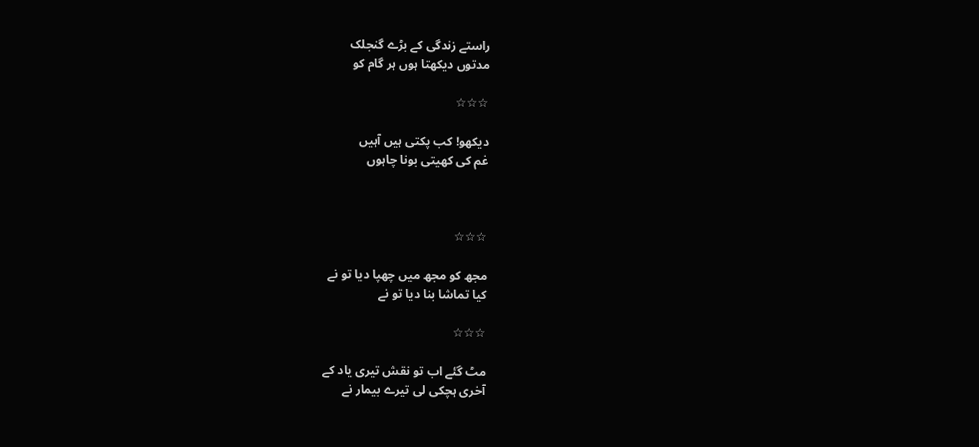راستے زندگی کے بڑے گنجلک
مدتوں دیکھتا ہوں ہر گام کو

☆☆☆

دیکھو! کب پکتی ہیں آہیں
غم کی کھیتی بونا چاہوں



☆☆☆

مجھ کو مجھ میں چھپا دیا تو نے
کیا تماشا بنا دیا تو نے

☆☆☆

مٹ گئے اب تو نقش تیری یاد کے
آخری ہچکی لی تیرے بیمار نے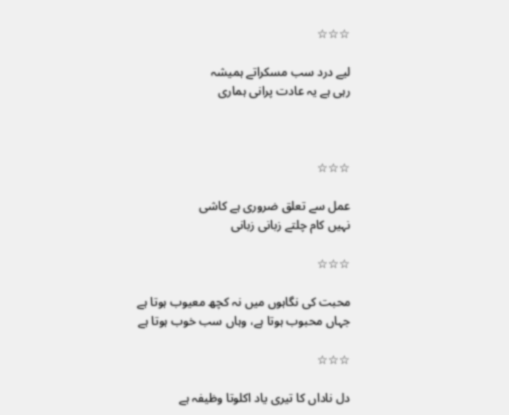☆☆☆

لیے درد سب مسکراتے ہمیشہ
رہی ہے یہ عادت پرانی ہماری



☆☆☆

عمل سے تعلق ضروری ہے کاشی
نہیں کام چلتے زبانی زبانی

☆☆☆

محبت کی نگاہوں میں نہ کچھ معیوب ہوتا ہے
جہاں محبوب ہوتا ہے، وہاں سب خوب ہوتا ہے

☆☆☆

دل ناداں کا تیری یاد اکلوتا وظیفہ ہے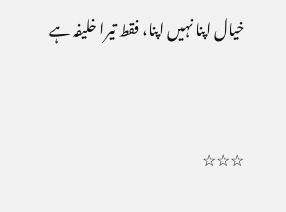خیال اپنا نہیں اپنا، فقط تیرا خلیفہ ہے


☆☆☆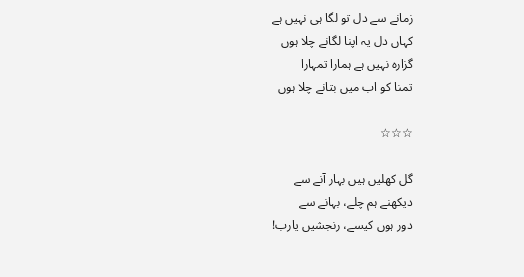زمانے سے دل تو لگا ہی نہیں ہے
کہاں دل یہ اپنا لگانے چلا ہوں
گزارہ نہیں ہے ہمارا تمہارا
تمنا کو اب میں بتانے چلا ہوں

☆☆☆

گل کھلیں ہیں بہار آنے سے
دیکھنے ہم چلے، بہانے سے
دور ہوں کیسے، رنجشیں یارب!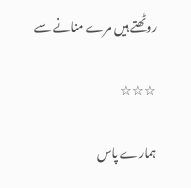روٹھتے ہیں مرے منانے سے

☆☆☆

ہمارے پاس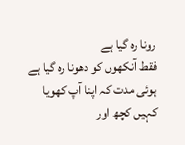رونا رہ گیا ہے
فقط آنکھوں کو دھونا رہ گیا ہے
ہوئی مدت کہ اپنا آپ کھویا
کہیں کچھ اور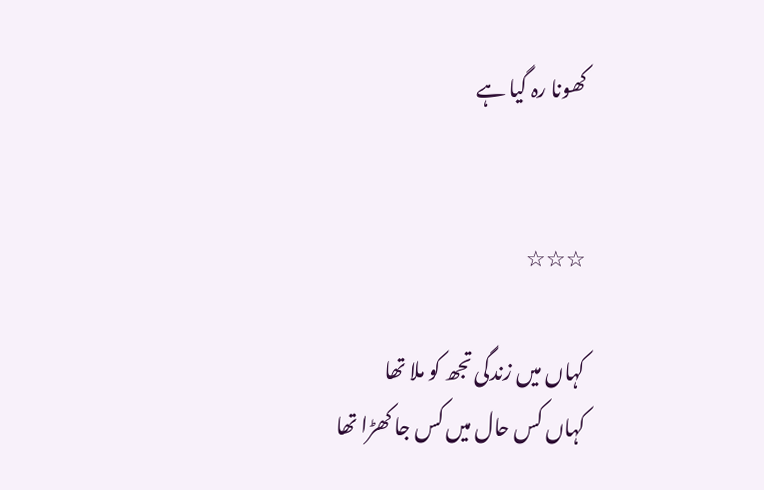کھونا رہ گیا ہے


☆☆☆

کہاں میں زندگی تجھ کو ملا تھا
کہاں کس حال میں کس جا کھڑا تھا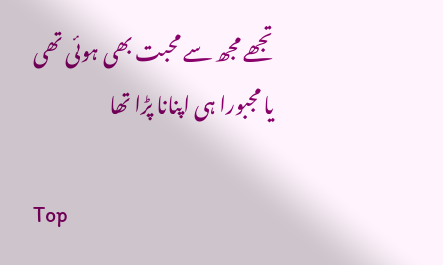تجھے مجھ سے محبت بھی ہوئی تھی
یا مجبورا ہی اپنانا پڑا تھا

Top